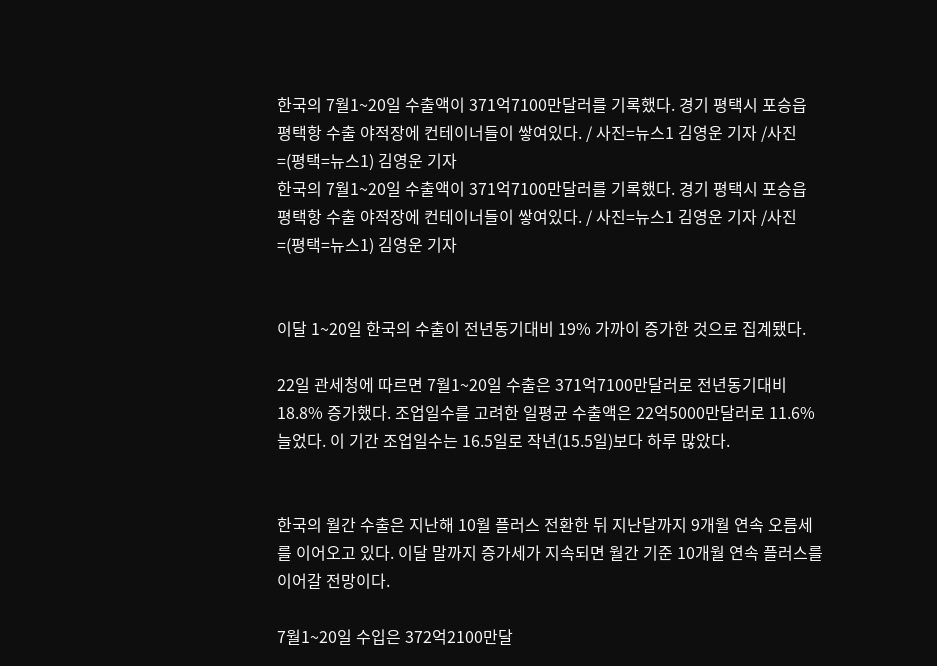한국의 7월1~20일 수출액이 371억7100만달러를 기록했다. 경기 평택시 포승읍 평택항 수출 야적장에 컨테이너들이 쌓여있다. / 사진=뉴스1 김영운 기자 /사진=(평택=뉴스1) 김영운 기자
한국의 7월1~20일 수출액이 371억7100만달러를 기록했다. 경기 평택시 포승읍 평택항 수출 야적장에 컨테이너들이 쌓여있다. / 사진=뉴스1 김영운 기자 /사진=(평택=뉴스1) 김영운 기자


이달 1~20일 한국의 수출이 전년동기대비 19% 가까이 증가한 것으로 집계됐다.

22일 관세청에 따르면 7월1~20일 수출은 371억7100만달러로 전년동기대비 18.8% 증가했다. 조업일수를 고려한 일평균 수출액은 22억5000만달러로 11.6% 늘었다. 이 기간 조업일수는 16.5일로 작년(15.5일)보다 하루 많았다.


한국의 월간 수출은 지난해 10월 플러스 전환한 뒤 지난달까지 9개월 연속 오름세를 이어오고 있다. 이달 말까지 증가세가 지속되면 월간 기준 10개월 연속 플러스를 이어갈 전망이다.

7월1~20일 수입은 372억2100만달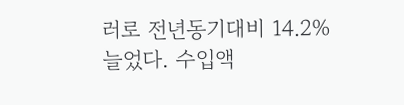러로 전년동기대비 14.2% 늘었다. 수입액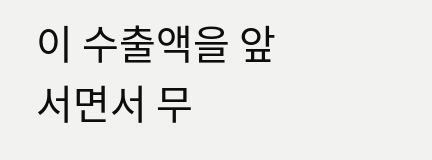이 수출액을 앞서면서 무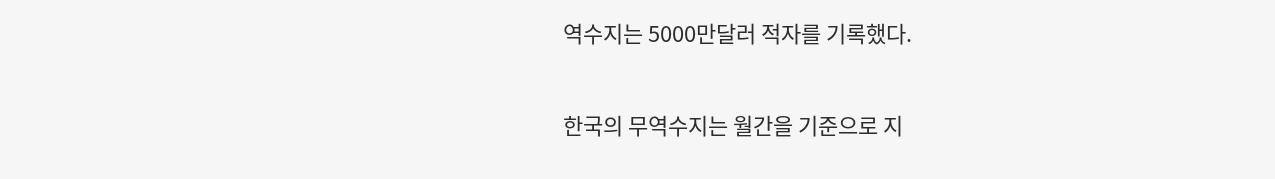역수지는 5000만달러 적자를 기록했다.


한국의 무역수지는 월간을 기준으로 지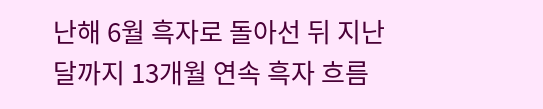난해 6월 흑자로 돌아선 뒤 지난달까지 13개월 연속 흑자 흐름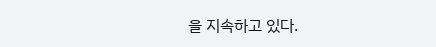을 지속하고 있다.